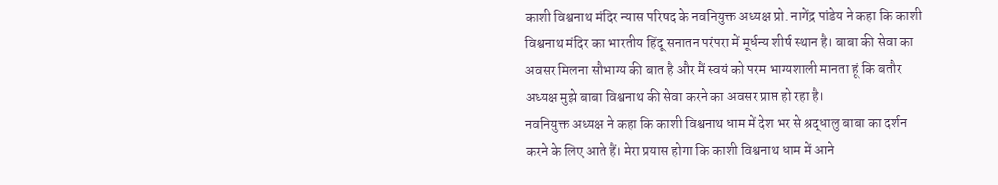काशी विश्वनाथ मंदिर न्यास परिषद के नवनियुक्त अध्यक्ष प्रो. नागेंद्र पांडेय ने कहा कि काशी विश्वनाथ मंदिर का भारतीय हिंदू सनातन परंपरा में मूर्धन्य शीर्ष स्थान है। बाबा की सेवा का अवसर मिलना सौभाग्य की बात है और मैं स्वयं को परम भाग्यशाली मानता हूं कि बतौर अध्यक्ष मुझे बाबा विश्वनाथ की सेवा करने का अवसर प्राप्त हो रहा है।
नवनियुक्त अध्यक्ष ने कहा कि काशी विश्वनाथ धाम में देश भर से श्रद्धालु बाबा का दर्शन करने के लिए आते हैं। मेरा प्रयास होगा कि काशी विश्वनाथ धाम में आने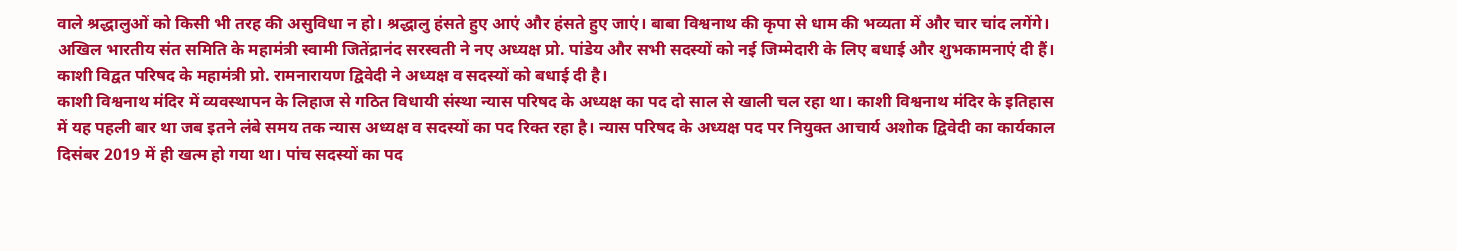वाले श्रद्धालुओं को किसी भी तरह की असुविधा न हो। श्रद्धालु हंसते हुए आएं और हंसते हुए जाएं। बाबा विश्वनाथ की कृपा से धाम की भव्यता में और चार चांद लगेंगे।
अखिल भारतीय संत समिति के महामंत्री स्वामी जितेंद्रानंद सरस्वती ने नए अध्यक्ष प्रो. पांडेय और सभी सदस्यों को नई जिम्मेदारी के लिए बधाई और शुभकामनाएं दी हैं। काशी विद्वत परिषद के महामंत्री प्रो. रामनारायण द्विवेदी ने अध्यक्ष व सदस्यों को बधाई दी है।
काशी विश्वनाथ मंदिर में व्यवस्थापन के लिहाज से गठित विधायी संस्था न्यास परिषद के अध्यक्ष का पद दो साल से खाली चल रहा था। काशी विश्वनाथ मंदिर के इतिहास में यह पहली बार था जब इतने लंबे समय तक न्यास अध्यक्ष व सदस्यों का पद रिक्त रहा है। न्यास परिषद के अध्यक्ष पद पर नियुक्त आचार्य अशोक द्विवेदी का कार्यकाल दिसंबर 2019 में ही खत्म हो गया था। पांच सदस्यों का पद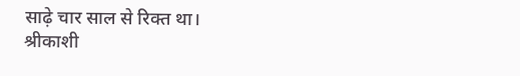साढ़े चार साल से रिक्त था।
श्रीकाशी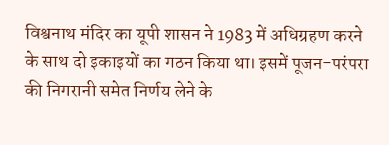विश्वनाथ मंदिर का यूपी शासन ने 1983 में अधिग्रहण करने के साथ दो इकाइयों का गठन किया था। इसमें पूजन-परंपरा की निगरानी समेत निर्णय लेने के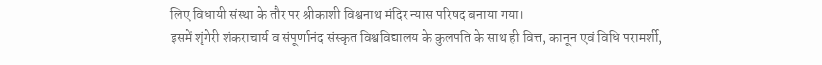लिए विधायी संस्था के तौर पर श्रीकाशी विश्वनाथ मंदिर न्यास परिषद बनाया गया।
इसमें शृंगेरी शंकराचार्य व संपूर्णानंद संस्कृत विश्वविद्यालय के कुलपति के साथ ही वित्त, कानून एवं विधि परामर्शी,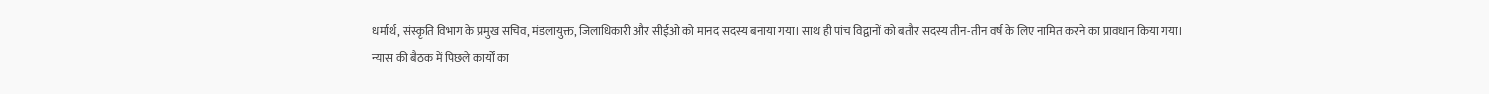धर्मार्थ, संस्कृति विभाग के प्रमुख सचिव, मंडलायुक्त, जिलाधिकारी और सीईओ को मानद सदस्य बनाया गया। साथ ही पांच विद्वानों को बतौर सदस्य तीन-तीन वर्ष के लिए नामित करने का प्रावधान किया गया।
न्यास की बैठक में पिछले कार्यों का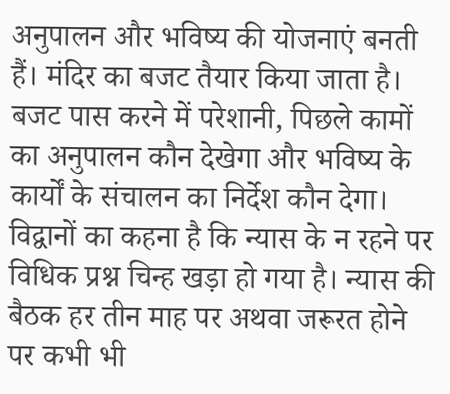अनुपालन और भविष्य की योजनाएं बनती हैं। मंदिर का बजट तैयार किया जाता है। बजट पास करने में परेशानी, पिछले कामों का अनुपालन कौन देखेगा और भविष्य के कार्यों के संचालन का निर्देश कौन देगा। विद्वानों का कहना है कि न्यास के न रहने पर विधिक प्रश्न चिन्ह खड़ा हो गया है। न्यास की बैठक हर तीन माह पर अथवा जरूरत होने पर कभी भी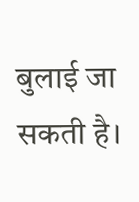बुलाई जा सकती है।